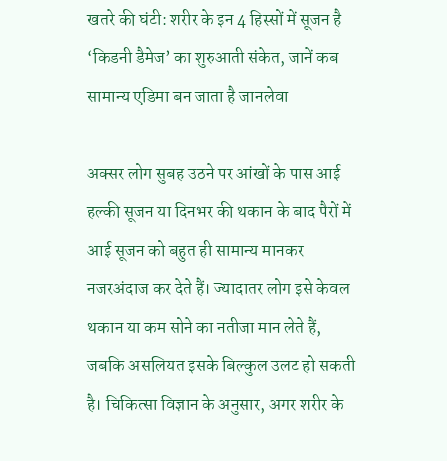खतरे की घंटी: शरीर के इन 4 हिस्सों में सूजन है ‘किडनी डैमेज’ का शुरुआती संकेत, जानें कब सामान्य एडिमा बन जाता है जानलेवा

अक्सर लोग सुबह उठने पर आंखों के पास आई हल्की सूजन या दिनभर की थकान के बाद पैरों में आई सूजन को बहुत ही सामान्य मानकर नजरअंदाज कर देते हैं। ज्यादातर लोग इसे केवल थकान या कम सोने का नतीजा मान लेते हैं, जबकि असलियत इसके बिल्कुल उलट हो सकती है। चिकित्सा विज्ञान के अनुसार, अगर शरीर के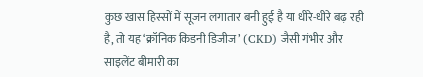कुछ खास हिस्सों में सूजन लगातार बनी हुई है या धीरे-धीरे बढ़ रही है, तो यह ‘क्रॉनिक किडनी डिजीज’ (CKD) जैसी गंभीर और साइलेंट बीमारी का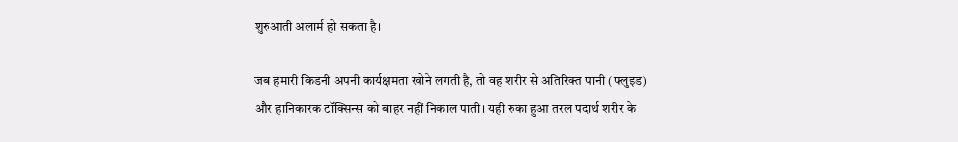शुरुआती अलार्म हो सकता है।

जब हमारी किडनी अपनी कार्यक्षमता खोने लगती है, तो वह शरीर से अतिरिक्त पानी (फ्लुइड) और हानिकारक टॉक्सिन्स को बाहर नहीं निकाल पाती। यही रुका हुआ तरल पदार्थ शरीर के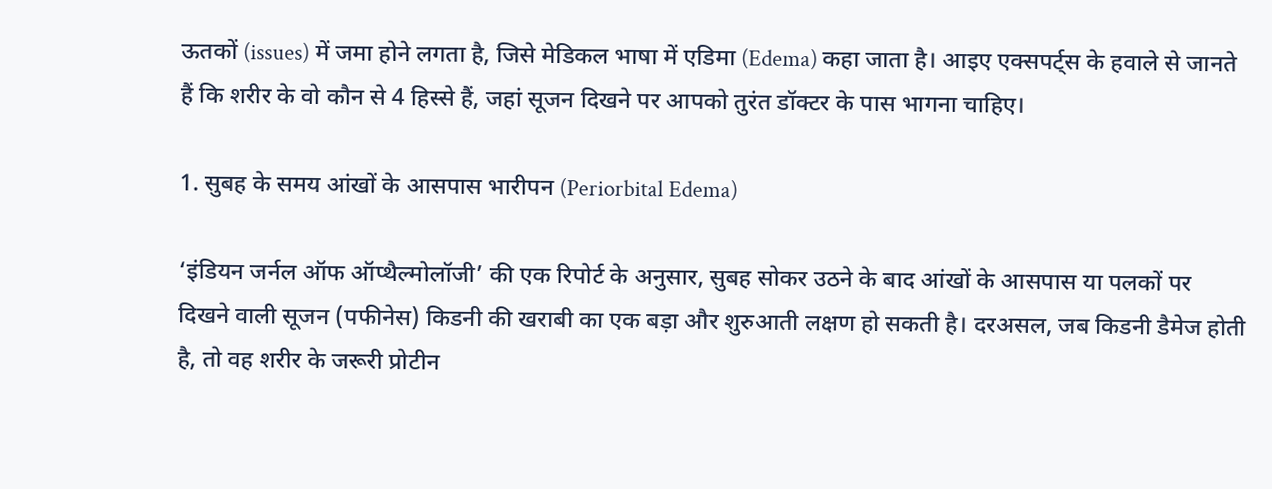ऊतकों (issues) में जमा होने लगता है, जिसे मेडिकल भाषा में एडिमा (Edema) कहा जाता है। आइए एक्सपर्ट्स के हवाले से जानते हैं कि शरीर के वो कौन से 4 हिस्से हैं, जहां सूजन दिखने पर आपको तुरंत डॉक्टर के पास भागना चाहिए।

1. सुबह के समय आंखों के आसपास भारीपन (Periorbital Edema)

‘इंडियन जर्नल ऑफ ऑप्थैल्मोलॉजी’ की एक रिपोर्ट के अनुसार, सुबह सोकर उठने के बाद आंखों के आसपास या पलकों पर दिखने वाली सूजन (पफीनेस) किडनी की खराबी का एक बड़ा और शुरुआती लक्षण हो सकती है। दरअसल, जब किडनी डैमेज होती है, तो वह शरीर के जरूरी प्रोटीन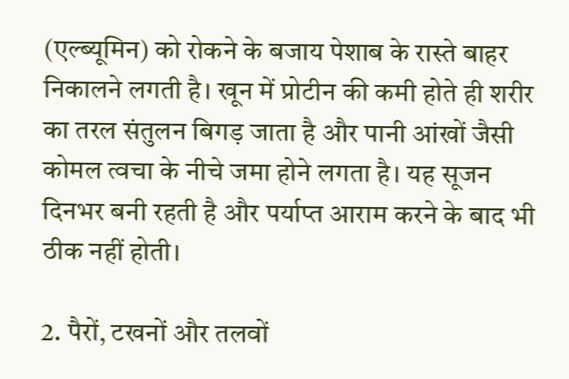(एल्ब्यूमिन) को रोकने के बजाय पेशाब के रास्ते बाहर निकालने लगती है। खून में प्रोटीन की कमी होते ही शरीर का तरल संतुलन बिगड़ जाता है और पानी आंखों जैसी कोमल त्वचा के नीचे जमा होने लगता है। यह सूजन दिनभर बनी रहती है और पर्याप्त आराम करने के बाद भी ठीक नहीं होती।

2. पैरों, टखनों और तलवों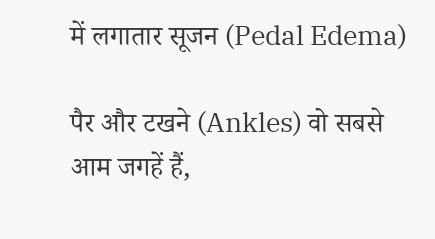में लगातार सूजन (Pedal Edema)

पैर और टखने (Ankles) वो सबसे आम जगहें हैं,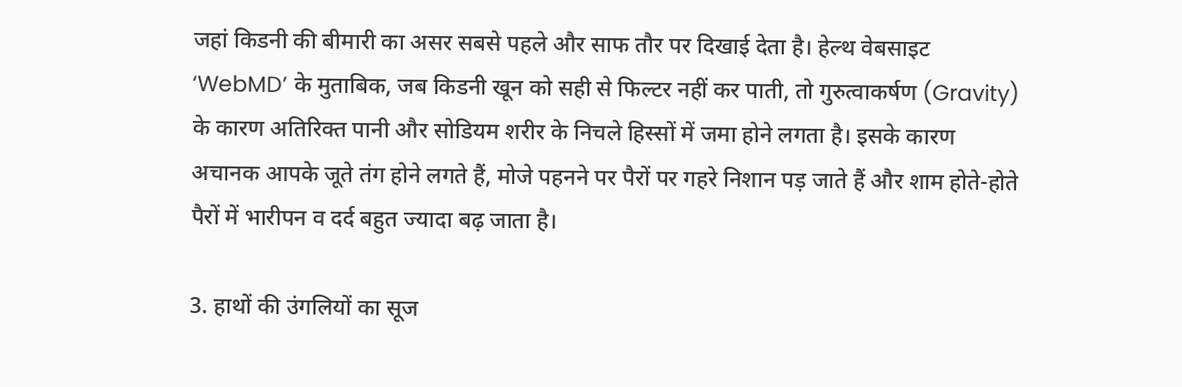जहां किडनी की बीमारी का असर सबसे पहले और साफ तौर पर दिखाई देता है। हेल्थ वेबसाइट ‘WebMD’ के मुताबिक, जब किडनी खून को सही से फिल्टर नहीं कर पाती, तो गुरुत्वाकर्षण (Gravity) के कारण अतिरिक्त पानी और सोडियम शरीर के निचले हिस्सों में जमा होने लगता है। इसके कारण अचानक आपके जूते तंग होने लगते हैं, मोजे पहनने पर पैरों पर गहरे निशान पड़ जाते हैं और शाम होते-होते पैरों में भारीपन व दर्द बहुत ज्यादा बढ़ जाता है।

3. हाथों की उंगलियों का सूज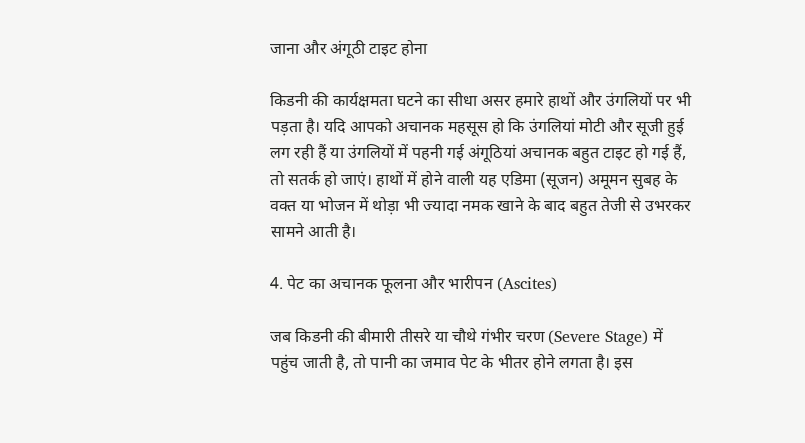जाना और अंगूठी टाइट होना

किडनी की कार्यक्षमता घटने का सीधा असर हमारे हाथों और उंगलियों पर भी पड़ता है। यदि आपको अचानक महसूस हो कि उंगलियां मोटी और सूजी हुई लग रही हैं या उंगलियों में पहनी गई अंगूठियां अचानक बहुत टाइट हो गई हैं, तो सतर्क हो जाएं। हाथों में होने वाली यह एडिमा (सूजन) अमूमन सुबह के वक्त या भोजन में थोड़ा भी ज्यादा नमक खाने के बाद बहुत तेजी से उभरकर सामने आती है।

4. पेट का अचानक फूलना और भारीपन (Ascites)

जब किडनी की बीमारी तीसरे या चौथे गंभीर चरण (Severe Stage) में पहुंच जाती है, तो पानी का जमाव पेट के भीतर होने लगता है। इस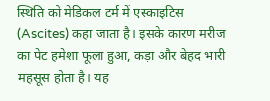स्थिति को मेडिकल टर्म में एस्काइटिस (Ascites) कहा जाता है। इसके कारण मरीज का पेट हमेशा फूला हुआ, कड़ा और बेहद भारी महसूस होता है। यह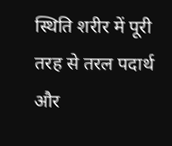स्थिति शरीर में पूरी तरह से तरल पदार्थ और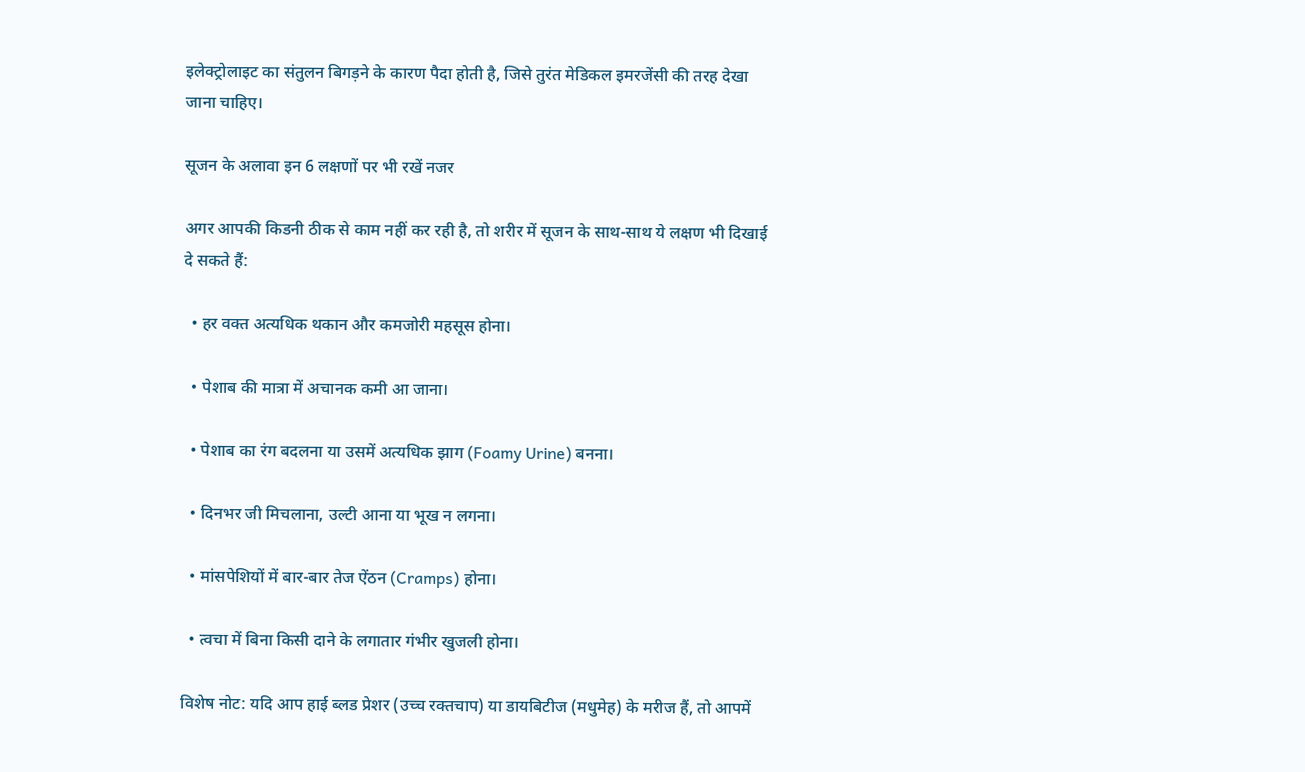इलेक्ट्रोलाइट का संतुलन बिगड़ने के कारण पैदा होती है, जिसे तुरंत मेडिकल इमरजेंसी की तरह देखा जाना चाहिए।

सूजन के अलावा इन 6 लक्षणों पर भी रखें नजर

अगर आपकी किडनी ठीक से काम नहीं कर रही है, तो शरीर में सूजन के साथ-साथ ये लक्षण भी दिखाई दे सकते हैं:

  • हर वक्त अत्यधिक थकान और कमजोरी महसूस होना।

  • पेशाब की मात्रा में अचानक कमी आ जाना।

  • पेशाब का रंग बदलना या उसमें अत्यधिक झाग (Foamy Urine) बनना।

  • दिनभर जी मिचलाना, उल्टी आना या भूख न लगना।

  • मांसपेशियों में बार-बार तेज ऐंठन (Cramps) होना।

  • त्वचा में बिना किसी दाने के लगातार गंभीर खुजली होना।

विशेष नोट: यदि आप हाई ब्लड प्रेशर (उच्च रक्तचाप) या डायबिटीज (मधुमेह) के मरीज हैं, तो आपमें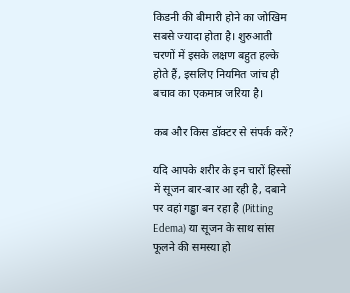किडनी की बीमारी होने का जोखिम सबसे ज्यादा होता है। शुरुआती चरणों में इसके लक्षण बहुत हल्के होते हैं, इसलिए नियमित जांच ही बचाव का एकमात्र जरिया है।

कब और किस डॉक्टर से संपर्क करें?

यदि आपके शरीर के इन चारों हिस्सों में सूजन बार-बार आ रही है, दबाने पर वहां गड्ढा बन रहा है (Pitting Edema) या सूजन के साथ सांस फूलने की समस्या हो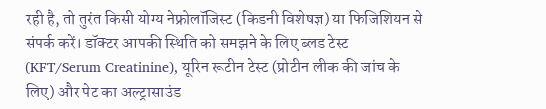रही है, तो तुरंत किसी योग्य नेफ्रोलॉजिस्ट (किडनी विशेषज्ञ) या फिजिशियन से संपर्क करें। डॉक्टर आपकी स्थिति को समझने के लिए ब्लड टेस्ट (KFT/Serum Creatinine), यूरिन रूटीन टेस्ट (प्रोटीन लीक की जांच के लिए) और पेट का अल्ट्रासाउंड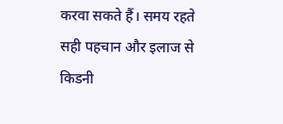करवा सकते हैं। समय रहते सही पहचान और इलाज से किडनी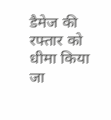डैमेज की रफ्तार को धीमा किया जा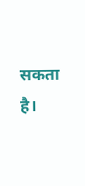सकता है।